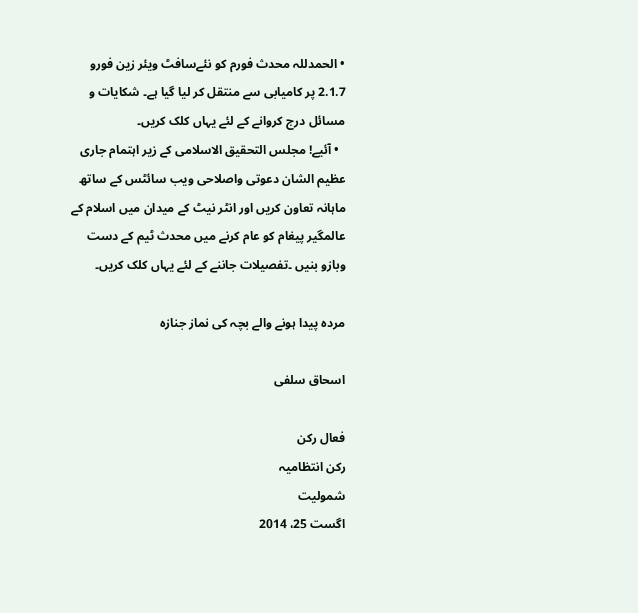• الحمدللہ محدث فورم کو نئےسافٹ ویئر زین فورو 2.1.7 پر کامیابی سے منتقل کر لیا گیا ہے۔ شکایات و مسائل درج کروانے کے لئے یہاں کلک کریں۔
  • آئیے! مجلس التحقیق الاسلامی کے زیر اہتمام جاری عظیم الشان دعوتی واصلاحی ویب سائٹس کے ساتھ ماہانہ تعاون کریں اور انٹر نیٹ کے میدان میں اسلام کے عالمگیر پیغام کو عام کرنے میں محدث ٹیم کے دست وبازو بنیں ۔تفصیلات جاننے کے لئے یہاں کلک کریں۔

مردہ پیدا ہونے والے بچہ کی نماز جنازہ

اسحاق سلفی

فعال رکن
رکن انتظامیہ
شمولیت
اگست 25، 2014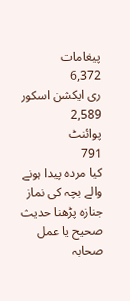پیغامات
6,372
ری ایکشن اسکور
2,589
پوائنٹ
791
کیا مردہ پیدا ہونے والے بچہ کی نماز جنازہ پڑھنا حدیث صحیح یا عمل صحابہ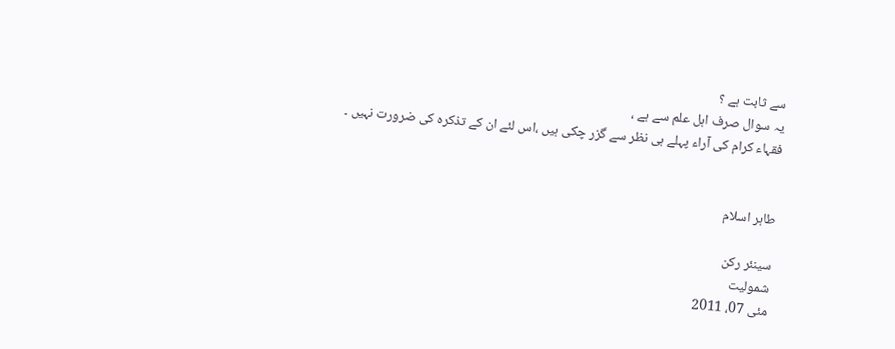سے ثابت ہے ؟
یہ سوال صرف اہل علم سے ہے ،
فقہاء کرام کی آراء پہلے ہی نظر سے گزر چکی ہیں ،اس لئے ان کے تذکرہ کی ضرورت نہیں ۔


طاہر اسلام

سینئر رکن
شمولیت
مئی 07، 2011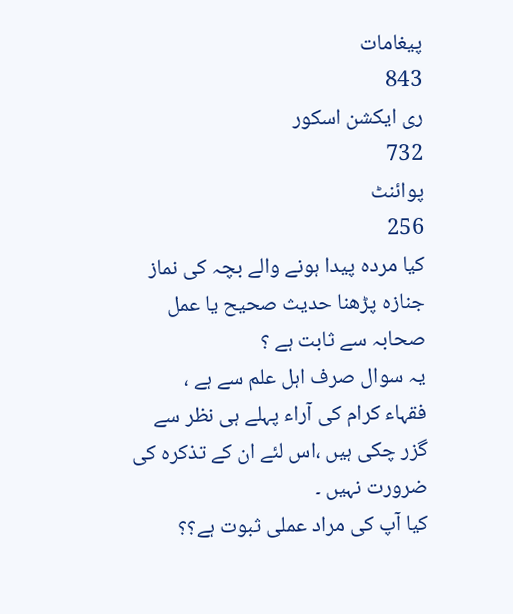پیغامات
843
ری ایکشن اسکور
732
پوائنٹ
256
کیا مردہ پیدا ہونے والے بچہ کی نماز جنازہ پڑھنا حدیث صحیح یا عمل صحابہ سے ثابت ہے ؟
یہ سوال صرف اہل علم سے ہے ،
فقہاء کرام کی آراء پہلے ہی نظر سے گزر چکی ہیں ،اس لئے ان کے تذکرہ کی ضرورت نہیں ۔
كيا آپ کی مراد عملی ثبوت ہے؟؟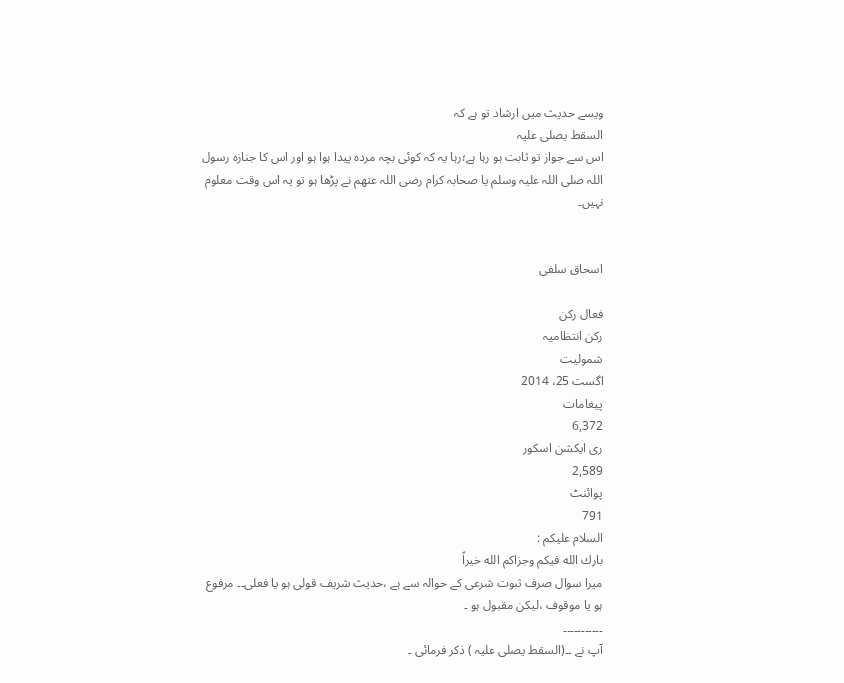ویسے حدیث میں ارشاد تو ہے کہ
السقط یصلی علیہ
اس سے جواز تو ثابت ہو رہا ہے؛رہا یہ کہ کوئی بچہ مردہ پیدا ہوا ہو اور اس کا جنازہ رسول اللہ صلی اللہ علیہ وسلم یا صحابہ کرام رضی اللہ عنھم نے پڑھا ہو تو یہ اس وقت معلوم نہیں۔


اسحاق سلفی

فعال رکن
رکن انتظامیہ
شمولیت
اگست 25، 2014
پیغامات
6,372
ری ایکشن اسکور
2,589
پوائنٹ
791
السلام علیکم :
بارك الله فيكم وجزاكم الله خيراً
میرا سوال صرف ثبوت شرعی کے حوالہ سے ہے ،حدیث شریف قولی ہو یا فعلی۔۔ مرفوع ہو یا موقوف ،لیکن مقبول ہو ۔
۔۔۔۔۔۔۔۔۔۔۔
آپ نے ۔۔(السقط یصلی علیہ ) ذکر فرمائی ۔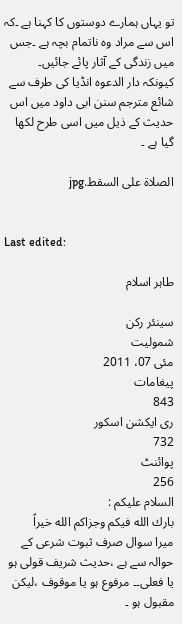تو یہاں ہمارے دوستوں کا کہنا ہے ۔کہ اس سے مراد وہ ناتمام بچہ ہے ۔جس میں زندگی کے آثار پائے جائیں۔
کیونکہ دار الدعوہ انڈیا کی طرف سے شائع مترجم سنن ابی داود میں اس حدیث کے ذیل میں اسی طرح لکھا گیا ہے ۔

الصلاة على السقط.jpg


Last edited:

طاہر اسلام

سینئر رکن
شمولیت
مئی 07، 2011
پیغامات
843
ری ایکشن اسکور
732
پوائنٹ
256
السلام علیکم :
بارك الله فيكم وجزاكم الله خيراً
میرا سوال صرف ثبوت شرعی کے حوالہ سے ہے ،حدیث شریف قولی ہو یا فعلی۔۔ مرفوع ہو یا موقوف ،لیکن مقبول ہو ۔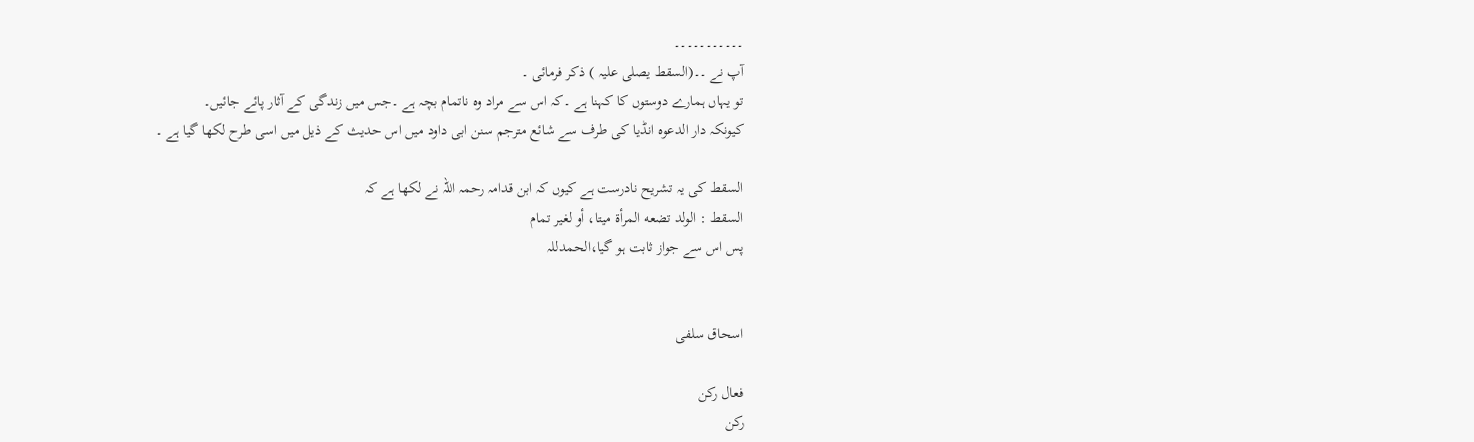۔۔۔۔۔۔۔۔۔۔۔
آپ نے ۔۔(السقط یصلی علیہ ) ذکر فرمائی ۔
تو یہاں ہمارے دوستوں کا کہنا ہے ۔کہ اس سے مراد وہ ناتمام بچہ ہے ۔جس میں زندگی کے آثار پائے جائیں۔
کیونکہ دار الدعوہ انڈیا کی طرف سے شائع مترجم سنن ابی داود میں اس حدیث کے ذیل میں اسی طرح لکھا گیا ہے ۔

السقط کی یہ تشریح نادرست ہے کیوں کہ ابن قدامہ رحمہ اللہ نے لکھا ہے کہ
السقط : الولد تضعه المرأة ميتا، أو لغير تمام
پس اس سے جواز ثابت ہو گیا،الحمدللہ


اسحاق سلفی

فعال رکن
رکن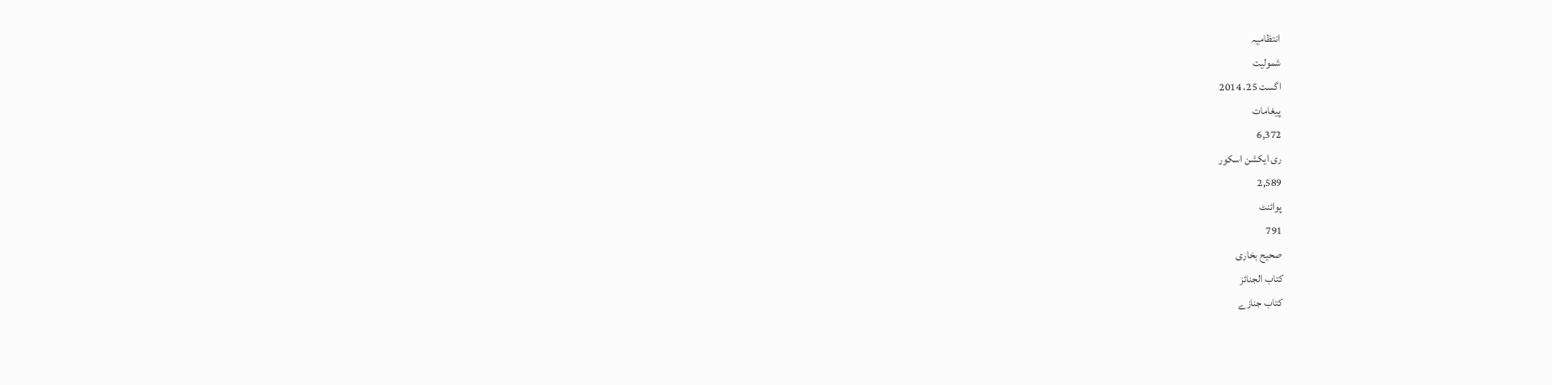انتظامیہ
شمولیت
اگست 25، 2014
پیغامات
6,372
ری ایکشن اسکور
2,589
پوائنٹ
791
صحیح بخاری
كتاب الجنائز
کتاب جنازے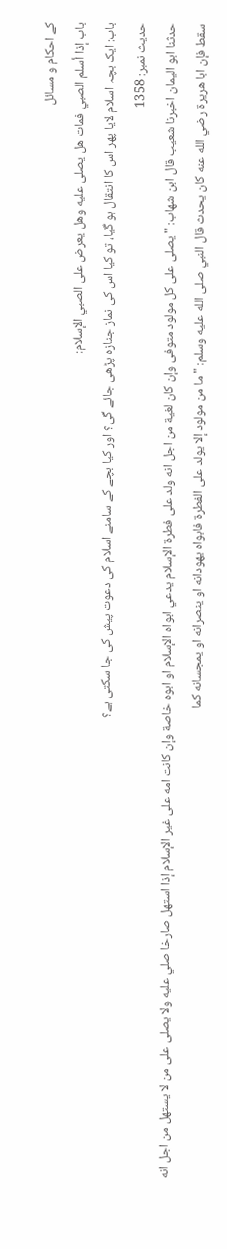کے احکام و مسائل
باب إذا أسلم الصبي فمات هل يصلى عليه وهل يعرض على الصبي الإسلام:
باب: ایک بچہ اسلام لایا پھر اس کا انتقال ہو گیا، تو کیا اس کی نماز جنازہ پڑھی جائے گی؟ اور کیا بچے کے سامنے اسلام کی دعوت پیش کی جا سکتی ہے؟
حدیث نمبر: 1358
حدثنا ابو اليمان اخبرنا شعيب قال ابن شهاب: " يصلى على كل مولود متوفى وإن كان لغية من اجل انه ولد على فطرة الإسلام يدعي ابواه الإسلام او ابوه خاصة وإن كانت امه على غير الإسلام إذا استهل صارخا صلي عليه ولا يصلى على من لا يستهل من اجل انه سقط فإن ابا هريرة رضي الله عنه كان يحدث قال النبي صلى الله عليه وسلم: " ما من مولود إلا يولد على الفطرة فابواه يهودانه او ينصرانه او يمجسانه كما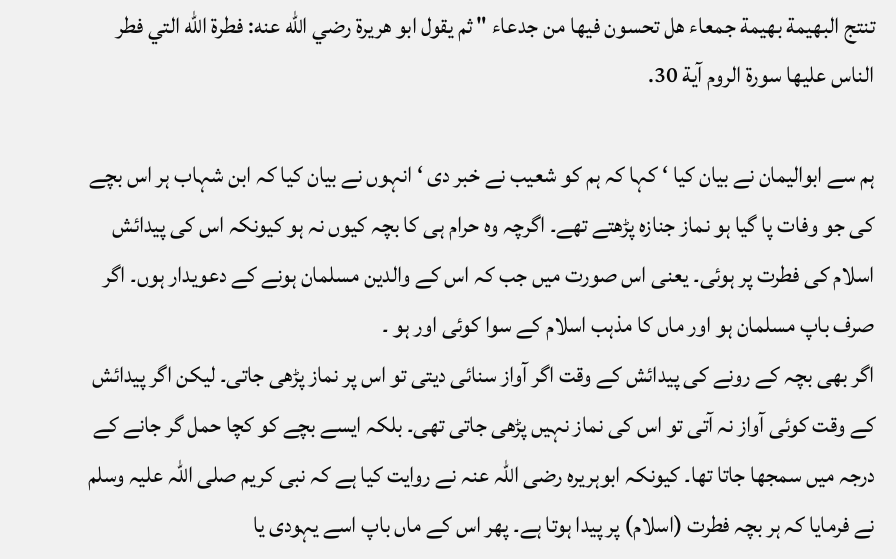تنتج البهيمة بهيمة جمعاء هل تحسون فيها من جدعاء " ثم يقول ابو هريرة رضي الله عنه: فطرة الله التي فطر الناس عليها سورة الروم آية 30.

ہم سے ابوالیمان نے بیان کیا ‘ کہا کہ ہم کو شعیب نے خبر دی ‘ انہوں نے بیان کیا کہ ابن شہاب ہر اس بچے کی جو وفات پا گیا ہو نماز جنازہ پڑھتے تھے۔ اگرچہ وہ حرام ہی کا بچہ کیوں نہ ہو کیونکہ اس کی پیدائش اسلام کی فطرت پر ہوئی۔ یعنی اس صورت میں جب کہ اس کے والدین مسلمان ہونے کے دعویدار ہوں۔ اگر صرف باپ مسلمان ہو اور ماں کا مذہب اسلام کے سوا کوئی اور ہو ۔
اگر بھی بچہ کے رونے کی پیدائش کے وقت اگر آواز سنائی دیتی تو اس پر نماز پڑھی جاتی۔ لیکن اگر پیدائش کے وقت کوئی آواز نہ آتی تو اس کی نماز نہیں پڑھی جاتی تھی۔ بلکہ ایسے بچے کو کچا حمل گر جانے کے درجہ میں سمجھا جاتا تھا۔ کیونکہ ابوہریرہ رضی اللہ عنہ نے روایت کیا ہے کہ نبی کریم صلی اللہ علیہ وسلم نے فرمایا کہ ہر بچہ فطرت (اسلام) پر پیدا ہوتا ہے۔ پھر اس کے ماں باپ اسے یہودی یا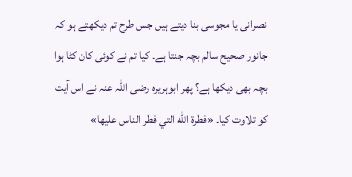نصرانی یا مجوسی بنا دیتے ہیں جس طرح تم دیکھتے ہو کہ جانور صحیح سالم بچہ جنتا ہے۔ کیا تم نے کوئی کان کٹا ہوا بچہ بھی دیکھا ہے؟ پھر ابوہریرہ رضی اللہ عنہ نے اس آیت کو تلاوت کیا۔ «فطرة الله التي فطر الناس عليها»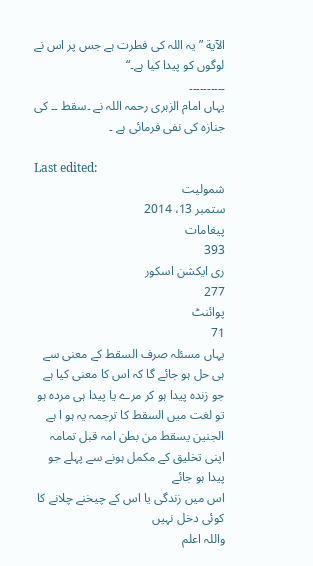الآية ”یہ اللہ کی فطرت ہے جس پر اس نے لوگوں کو پیدا کیا ہے۔“
۔۔۔۔۔۔۔۔۔۔
یہاں امام الزہری رحمہ اللہ نے ۔سقط ۔۔ کی جنازہ کی نفی فرمائی ہے ۔

Last edited:
شمولیت
ستمبر 13، 2014
پیغامات
393
ری ایکشن اسکور
277
پوائنٹ
71
یہاں مسئلہ صرف السقط کے معنی سے ہی حل ہو جائے گا کہ اس کا معنی کیا ہے جو زندہ پیدا ہو کر مرے یا پیدا ہی مردہ ہو تو لغت میں السقط کا ترجمہ یہ ہو ا ہے الجنین یسقط من بطن امہ قبل تمامہ
اپنی تخلیق کے مکمل ہونے سے پہلے جو پیدا ہو جائے
اس میں زندگی یا اس کے چیخنے چلانے کا کوئی دخل نہیں
واللہ اعلم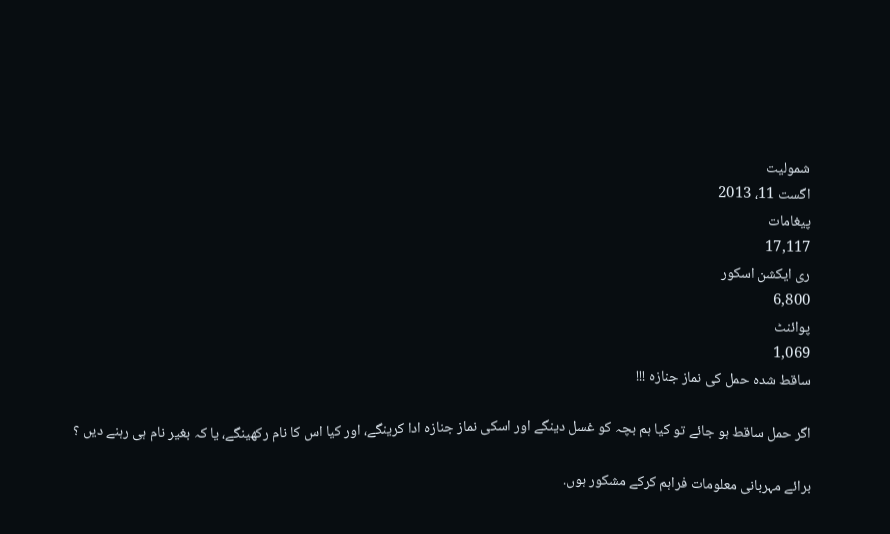شمولیت
اگست 11، 2013
پیغامات
17,117
ری ایکشن اسکور
6,800
پوائنٹ
1,069
ساقط شدہ حمل كى نماز جنازہ !!!

اگر حمل ساقط ہو جائے تو كيا ہم بچہ كو غسل دينگے اور اسكى نماز جنازہ ادا كرينگے، اور كيا اس كا نام ركھينگے، يا كہ بغير نام ہى رہنے ديں ؟

برائے مہربانى معلومات فراہم كركے مشكور ہوں.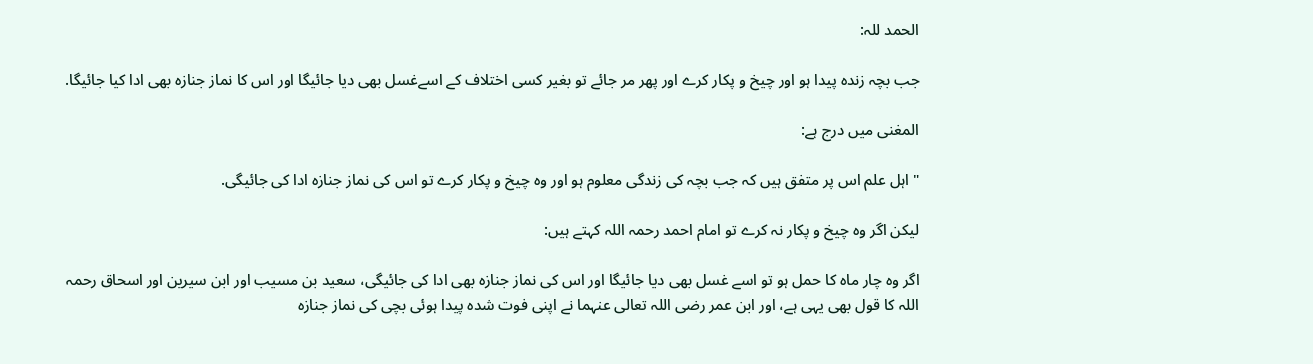الحمد للہ:

جب بچہ زندہ پيدا ہو اور چيخ و پكار كرے اور پھر مر جائے تو بغير كسى اختلاف كے اسےغسل بھى ديا جائيگا اور اس كا نماز جنازہ بھى ادا كيا جائيگا.

المغنى ميں درج ہے:

" اہل علم اس پر متفق ہيں كہ جب بچہ كى زندگى معلوم ہو اور وہ چيخ و پكار كرے تو اس كى نماز جنازہ ادا كى جائيگى.

ليكن اگر وہ چيخ و پكار نہ كرے تو امام احمد رحمہ اللہ كہتے ہيں:

اگر وہ چار ماہ كا حمل ہو تو اسے غسل بھى ديا جائيگا اور اس كى نماز جنازہ بھى ادا كى جائيگى، سعيد بن مسيب اور ابن سيرين اور اسحاق رحمہ اللہ كا قول بھى يہى ہے، اور ابن عمر رضى اللہ تعالى عنہما نے اپنى فوت شدہ پيدا ہوئى بچى كى نماز جنازہ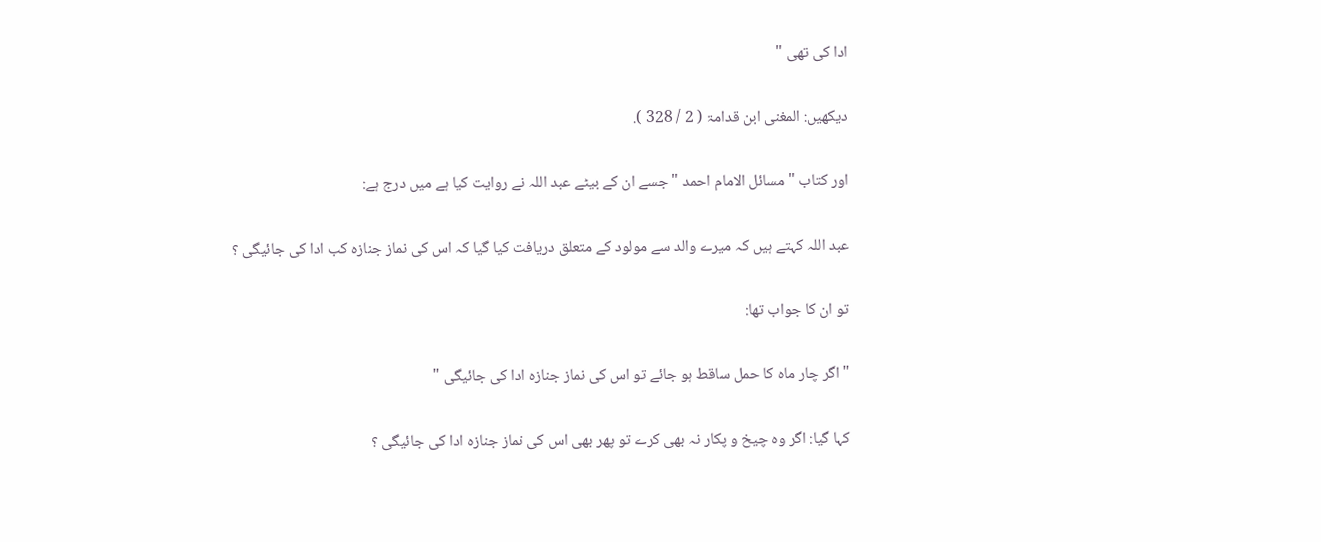ادا كى تھى "

ديكھيں: المغنى ابن قدامۃ ( 2 / 328 ).

اور كتاب " مسائل الامام احمد " جسے ان كے بيٹے عبد اللہ نے روايت كيا ہے ميں درج ہے:

عبد اللہ كہتے ہيں كہ ميرے والد سے مولود كے متعلق دريافت كيا گيا كہ اس كى نماز جنازہ كب ادا كى جائيگى ؟

تو ان كا جواب تھا:

" اگر چار ماہ كا حمل ساقط ہو جائے تو اس كى نماز جنازہ ادا كى جائيگى "

كہا گيا: اگر وہ چيخ و پكار نہ بھى كرے تو پھر بھى اس كى نماز جنازہ ادا كى جائيگى ؟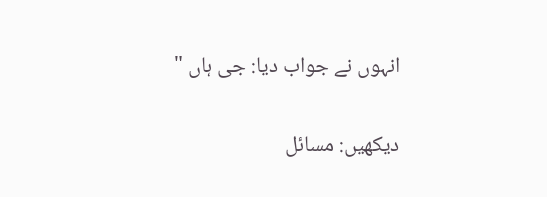انہوں نے جواب ديا: جى ہاں "

ديكھيں: مسائل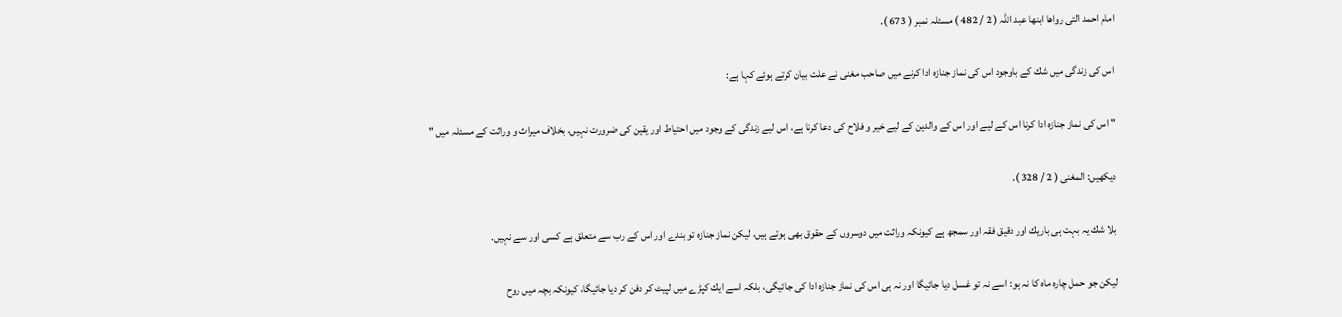امام احمد التى رواھا ابنھا عبد اللہ ( 2 / 482 ) مسئلہ نمبر ( 673 ).

اس كى زندگى ميں شك كے باوجود اس كى نماز جنازہ ادا كرنے ميں صاحب مغنى نے علت بيان كرتے ہوئے كہا ہے:

" اس كى نماز جنازہ ادا كرنا اس كے ليے اور اس كے والدين كے ليے خير و فلاح كى دعا كرنا ہے، اس ليے زندگى كے وجود ميں احتياط اور يقين كى ضرورت نہيں، بخلاف ميراث و وراثت كے مسئلہ ميں "

ديكھيں: المغنى ( 2 / 328 ).

بلا شك يہ بہت ہى باريك اور دقيق فقہ اور سمجھ ہے كيونكہ وراثت ميں دوسروں كے حقوق بھى ہوتے ہيں، ليكن نماز جنازہ تو بندے اور اس كے رب سے متعلق ہے كسى اور سے نہيں.

ليكن جو حمل چارہ ماہ كا نہ ہو: اسے نہ تو غسل ديا جائيگا اور نہ ہى اس كى نماز جنازہ ادا كى جائيگى، بلكہ اسے ايك كپڑے ميں لپيٹ كر دفن كر ديا جائيگا، كيونكہ بچہ ميں روح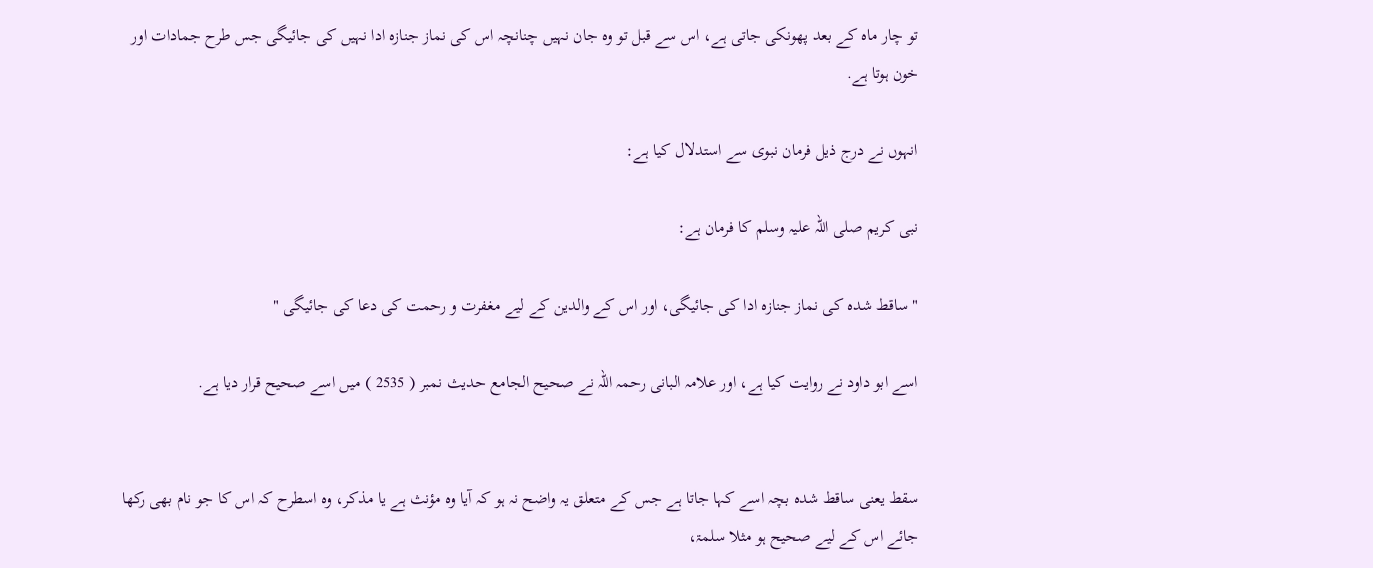تو چار ماہ كے بعد پھونكى جاتى ہے، اس سے قبل تو وہ جان نہيں چنانچہ اس كى نماز جنازہ ادا نہيں كى جائيگى جس طرح جمادات اور خون ہوتا ہے.

انہوں نے درج ذيل فرمان نبوى سے استدلال كيا ہے:

نبى كريم صلى اللہ عليہ وسلم كا فرمان ہے:

" ساقط شدہ كى نماز جنازہ ادا كى جائيگى، اور اس كے والدين كے ليے مغفرت و رحمت كى دعا كى جائيگى "

اسے ابو داود نے روايت كيا ہے، اور علامہ البانى رحمہ اللہ نے صحيح الجامع حديث نمبر ( 2535 ) ميں اسے صحيح قرار ديا ہے.


سقط يعنى ساقط شدہ بچہ اسے كہا جاتا ہے جس كے متعلق يہ واضح نہ ہو كہ آيا وہ مؤنث ہے يا مذكر، وہ اسطرح كہ اس كا جو نام بھى ركھا جائے اس كے ليے صحيح ہو مثلا سلمۃ،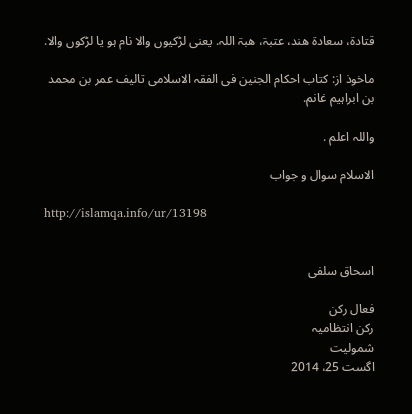قتادۃ، سعادۃ ھند، عتبۃ، ھبۃ اللہ. يعنى لڑكيوں والا نام ہو يا لڑكوں والا.

ماخوذ از: كتاب احكام الجنين فى الفقہ الاسلامى تاليف عمر بن محمد بن ابراہيم غانم.

واللہ اعلم .

الاسلام سوال و جواب

http://islamqa.info/ur/13198


اسحاق سلفی

فعال رکن
رکن انتظامیہ
شمولیت
اگست 25، 2014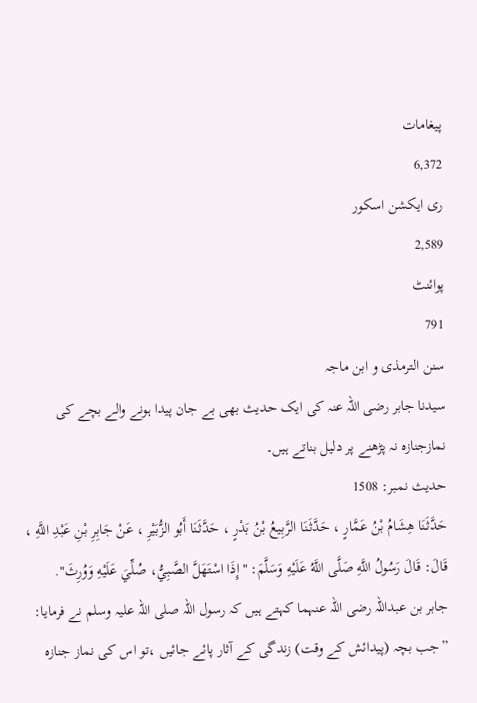پیغامات
6,372
ری ایکشن اسکور
2,589
پوائنٹ
791
سنن الترمذی و ابن ماجہ
سیدنا جابر رضی اللہ عنہ کی ایک حدیث بھی بے جان پیدا ہونے والے بچے کی نمازجنازہ نہ پڑھنے پر دلیل بناتے ہیں۔
حدیث نمبر: 1508
حَدَّثَنَا هِشَامُ بْنُ عَمَّارٍ ، حَدَّثَنَا الرَّبِيعُ بْنُ بَدْرٍ ، حَدَّثَنَا أَبُو الزُّبَيْرِ ، عَنْ جَابِرِ بْنِ عَبْدِ اللَّهِ ، قَالَ: قَالَ رَسُولُ اللَّهِ صَلَّى اللَّهُ عَلَيْهِ وَسَلَّمَ: "إِذَا اسْتَهَلَّ الصَّبِيُّ، صُلِّيَ عَلَيْهِ وَوُرِثَ".
جابر بن عبداللہ رضی اللہ عنہما کہتے ہیں کہ رسول اللہ صلی اللہ علیہ وسلم نے فرمایا: ”جب بچہ (پیدائش کے وقت) زندگی کے آثار پائے جائیں ،تو اس کی نماز جنازہ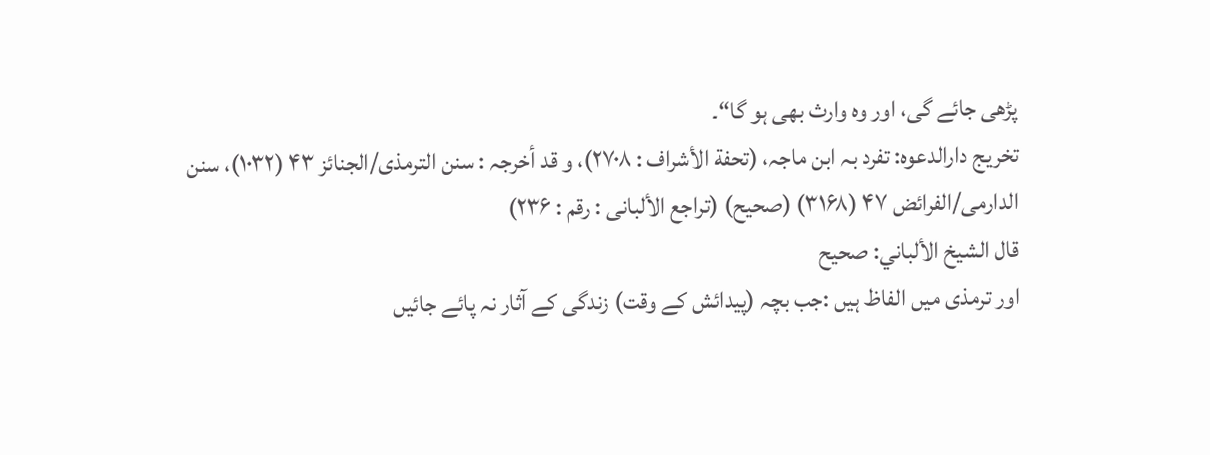پڑھی جائے گی، اور وہ وارث بھی ہو گا“۔
تخریج دارالدعوہ: تفرد بہ ابن ماجہ، (تحفة الأشراف : ۲۷۰۸)، و قد أخرجہ : سنن الترمذی/الجنائز ۴۳ (۱۰۳۲)، سنن الدارمی/الفرائض ۴۷ (۳۱۶۸) (صحیح) (تراجع الألبانی : رقم : ۲۳۶)
قال الشيخ الألباني: صحيح
اور ترمذی میں الفاظ ہیں :جب بچہ (پیدائش کے وقت) زندگی کے آثار نہ پائے جائیں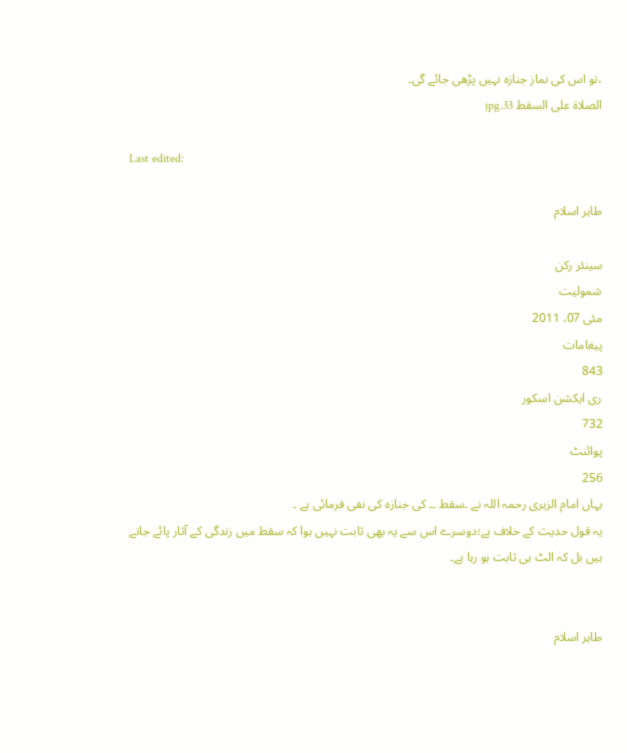،تو اس کی نماز جنازہ نہیں پڑھی جائے گی۔
الصلاة على السقط 33.jpg

Last edited:

طاہر اسلام

سینئر رکن
شمولیت
مئی 07، 2011
پیغامات
843
ری ایکشن اسکور
732
پوائنٹ
256
یہاں امام الزہری رحمہ اللہ نے ۔سقط ۔۔ کی جنازہ کی نفی فرمائی ہے ۔
یہ قول حدیث کے خلاف ہے؛دوسرے اس سے یہ بھی ثابت نہیں ہوا کہ سقط میں زندگی کے آثار پائے جاتے ہیں بل کہ الٹ ہی ثابت ہو رہا ہے۔


طاہر اسلام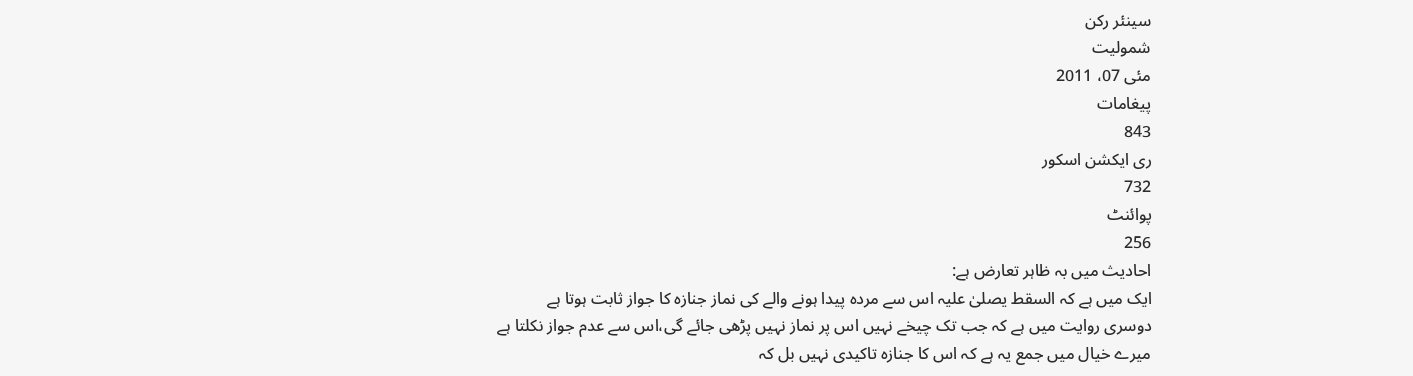سینئر رکن
شمولیت
مئی 07، 2011
پیغامات
843
ری ایکشن اسکور
732
پوائنٹ
256
احادیث میں بہ ظاہر تعارض ہے:
ایک میں ہے کہ السقط یصلیٰ علیہ اس سے مردہ پیدا ہونے والے کی نماز جنازہ کا جواز ثابت ہوتا ہے
دوسری روایت میں ہے کہ جب تک چیخے نہیں اس پر نماز نہیں پڑھی جائے گی،اس سے عدم جواز نکلتا ہے
میرے خیال میں جمع یہ ہے کہ اس کا جنازہ تاکیدی نہیں بل کہ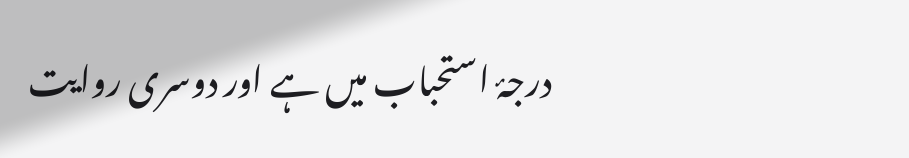درجۂ استحباب میں ہے اور دوسری روایت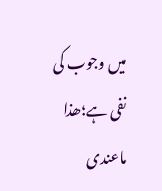میں وجوب کی نفی ہے؛ھذا ماعندی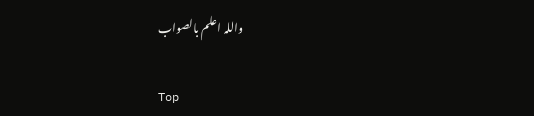واللہ اعلم بالصواب

Top